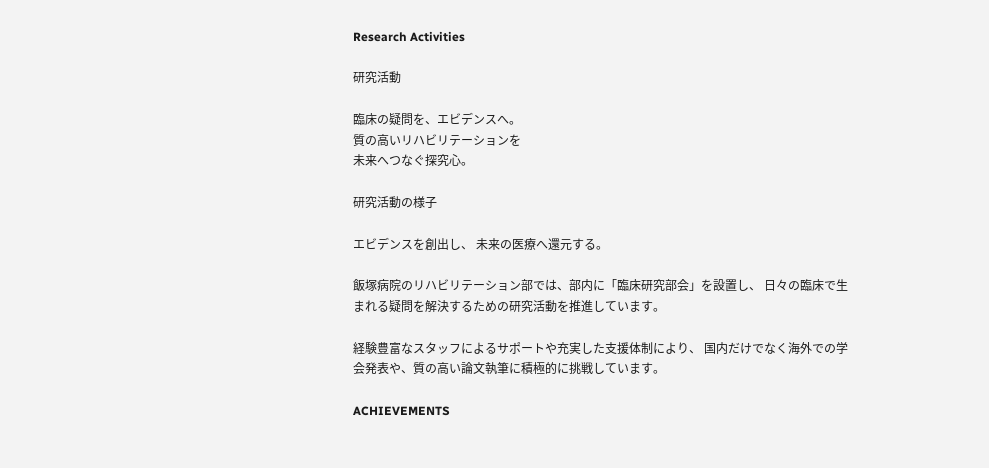Research Activities

研究活動

臨床の疑問を、エビデンスへ。
質の高いリハビリテーションを
未来へつなぐ探究心。

研究活動の様子

エビデンスを創出し、 未来の医療へ還元する。

飯塚病院のリハビリテーション部では、部内に「臨床研究部会」を設置し、 日々の臨床で生まれる疑問を解決するための研究活動を推進しています。

経験豊富なスタッフによるサポートや充実した支援体制により、 国内だけでなく海外での学会発表や、質の高い論文執筆に積極的に挑戦しています。

ACHIEVEMENTS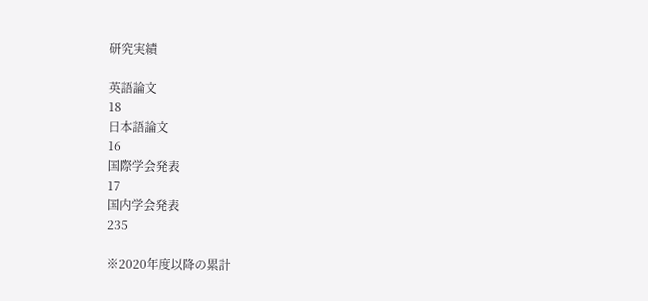研究実績

英語論文
18
日本語論文
16
国際学会発表
17
国内学会発表
235

※2020年度以降の累計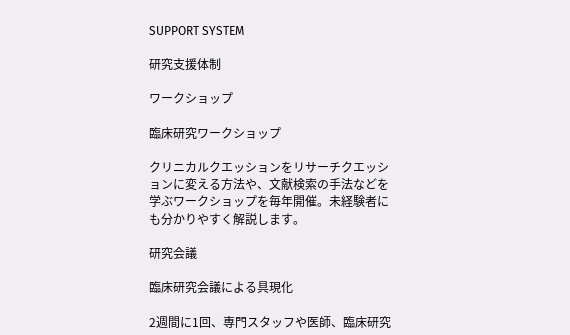SUPPORT SYSTEM

研究支援体制

ワークショップ

臨床研究ワークショップ

クリニカルクエッションをリサーチクエッションに変える方法や、文献検索の手法などを学ぶワークショップを毎年開催。未経験者にも分かりやすく解説します。

研究会議

臨床研究会議による具現化

2週間に1回、専門スタッフや医師、臨床研究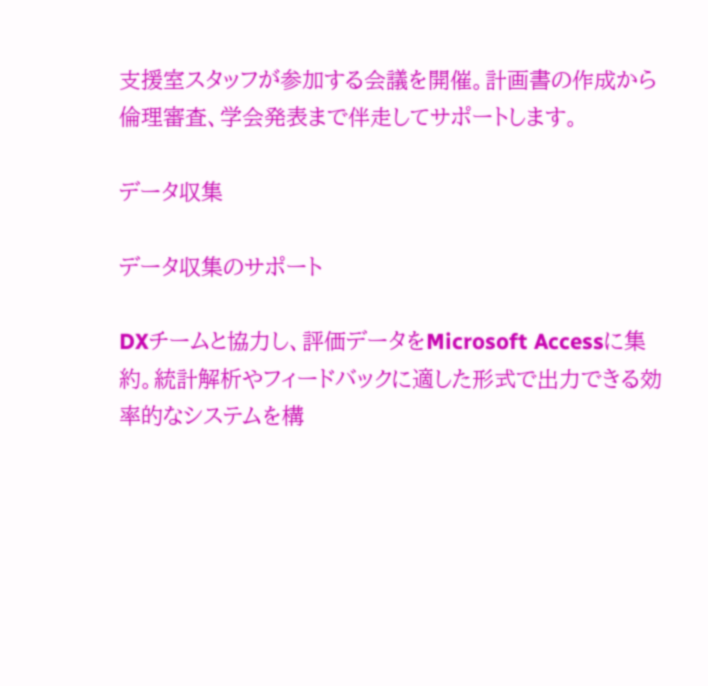支援室スタッフが参加する会議を開催。計画書の作成から倫理審査、学会発表まで伴走してサポートします。

データ収集

データ収集のサポート

DXチームと協力し、評価データをMicrosoft Accessに集約。統計解析やフィードバックに適した形式で出力できる効率的なシステムを構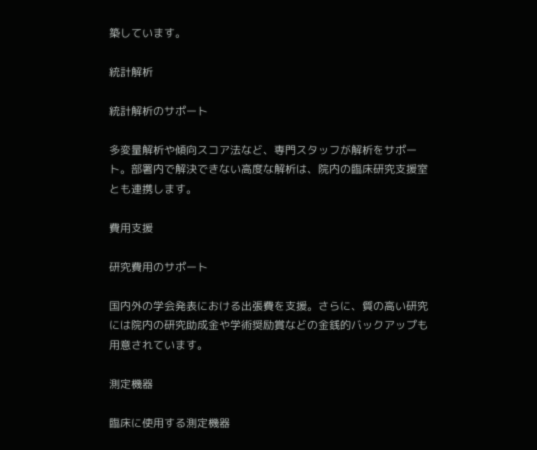築しています。

統計解析

統計解析のサポート

多変量解析や傾向スコア法など、専門スタッフが解析をサポート。部署内で解決できない高度な解析は、院内の臨床研究支援室とも連携します。

費用支援

研究費用のサポート

国内外の学会発表における出張費を支援。さらに、質の高い研究には院内の研究助成金や学術奨励賞などの金銭的バックアップも用意されています。

測定機器

臨床に使用する測定機器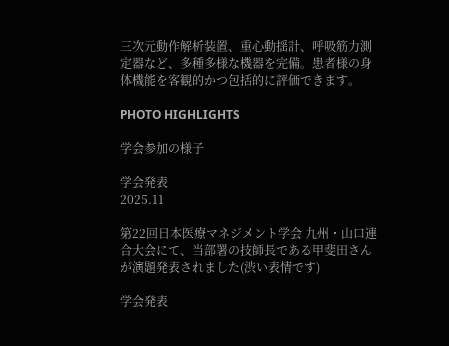三次元動作解析装置、重心動揺計、呼吸筋力測定器など、多種多様な機器を完備。患者様の身体機能を客観的かつ包括的に評価できます。

PHOTO HIGHLIGHTS

学会参加の様子

学会発表
2025.11

第22回日本医療マネジメント学会 九州・山口連合大会にて、当部署の技師長である甲斐田さんが演題発表されました(渋い表情です)

学会発表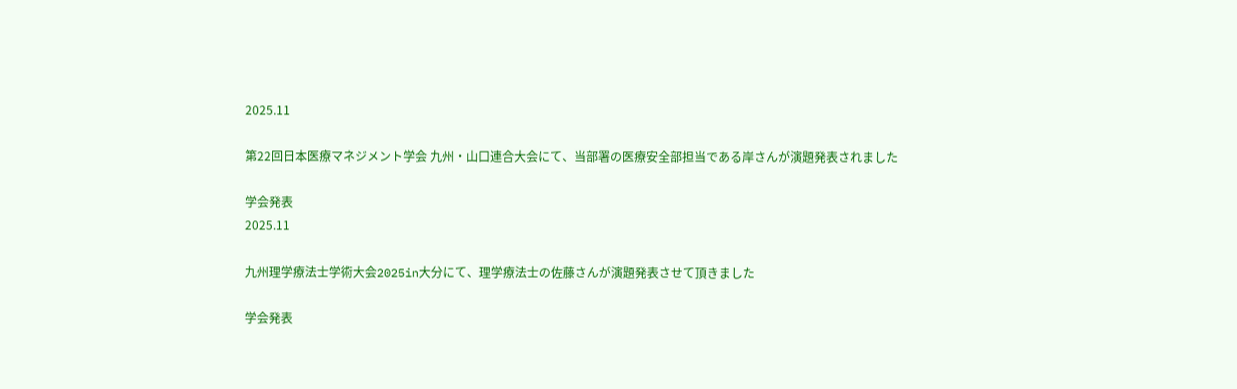2025.11

第22回日本医療マネジメント学会 九州・山口連合大会にて、当部署の医療安全部担当である岸さんが演題発表されました

学会発表
2025.11

九州理学療法士学術大会2025in大分にて、理学療法士の佐藤さんが演題発表させて頂きました

学会発表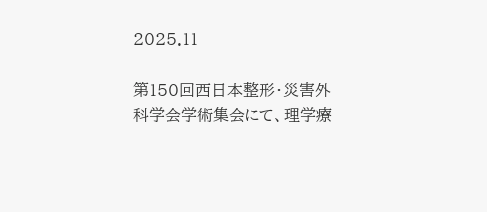2025.11

第150回西日本整形・災害外科学会学術集会にて、理学療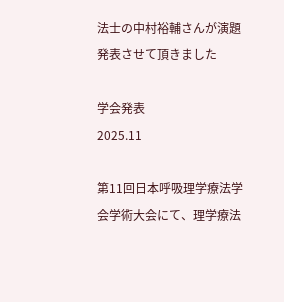法士の中村裕輔さんが演題発表させて頂きました

学会発表
2025.11

第11回日本呼吸理学療法学会学術大会にて、理学療法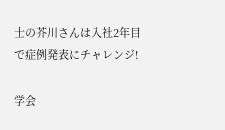士の芥川さんは入社2年目で症例発表にチャレンジ!

学会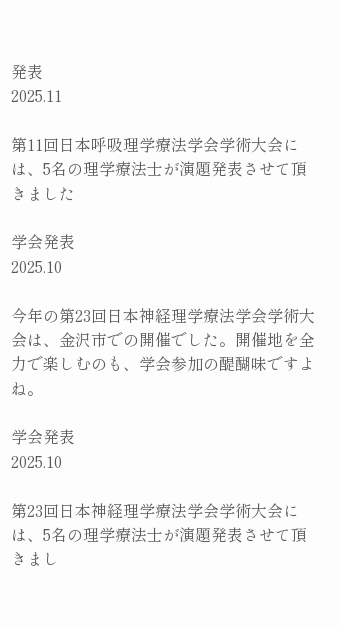発表
2025.11

第11回日本呼吸理学療法学会学術大会には、5名の理学療法士が演題発表させて頂きました

学会発表
2025.10

今年の第23回日本神経理学療法学会学術大会は、金沢市での開催でした。開催地を全力で楽しむのも、学会参加の醍醐味ですよね。

学会発表
2025.10

第23回日本神経理学療法学会学術大会には、5名の理学療法士が演題発表させて頂きまし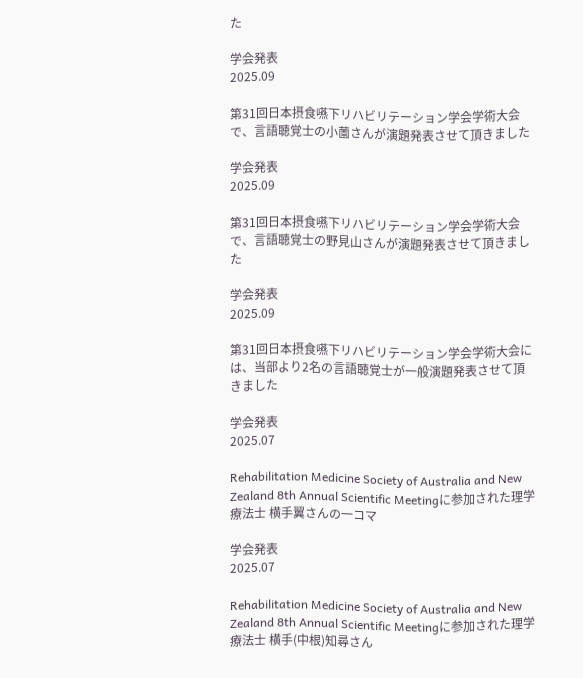た

学会発表
2025.09

第31回日本摂食嚥下リハビリテーション学会学術大会で、言語聴覚士の小薗さんが演題発表させて頂きました

学会発表
2025.09

第31回日本摂食嚥下リハビリテーション学会学術大会で、言語聴覚士の野見山さんが演題発表させて頂きました

学会発表
2025.09

第31回日本摂食嚥下リハビリテーション学会学術大会には、当部より2名の言語聴覚士が一般演題発表させて頂きました

学会発表
2025.07

Rehabilitation Medicine Society of Australia and New Zealand 8th Annual Scientific Meetingに参加された理学療法士 横手翼さんの一コマ

学会発表
2025.07

Rehabilitation Medicine Society of Australia and New Zealand 8th Annual Scientific Meetingに参加された理学療法士 横手(中根)知尋さん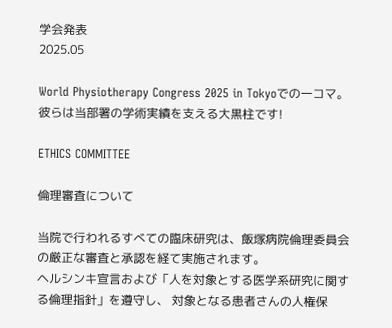学会発表
2025.05

World Physiotherapy Congress 2025 in Tokyoでの一コマ。彼らは当部署の学術実績を支える大黒柱です!

ETHICS COMMITTEE

倫理審査について

当院で行われるすべての臨床研究は、飯塚病院倫理委員会の厳正な審査と承認を経て実施されます。
ヘルシンキ宣言および「人を対象とする医学系研究に関する倫理指針」を遵守し、 対象となる患者さんの人権保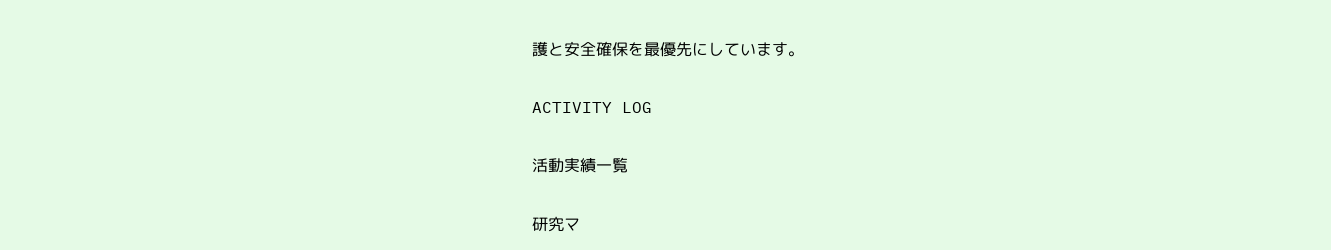護と安全確保を最優先にしています。

ACTIVITY LOG

活動実績一覧

研究マ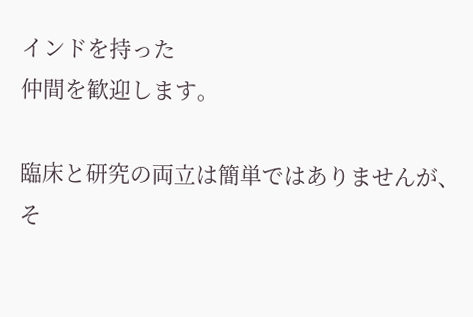インドを持った
仲間を歓迎します。

臨床と研究の両立は簡単ではありませんが、そ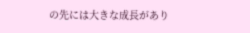の先には大きな成長があり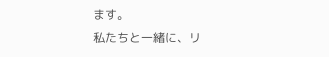ます。
私たちと一緒に、リ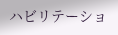ハビリテーショ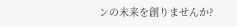ンの未来を創りませんか?